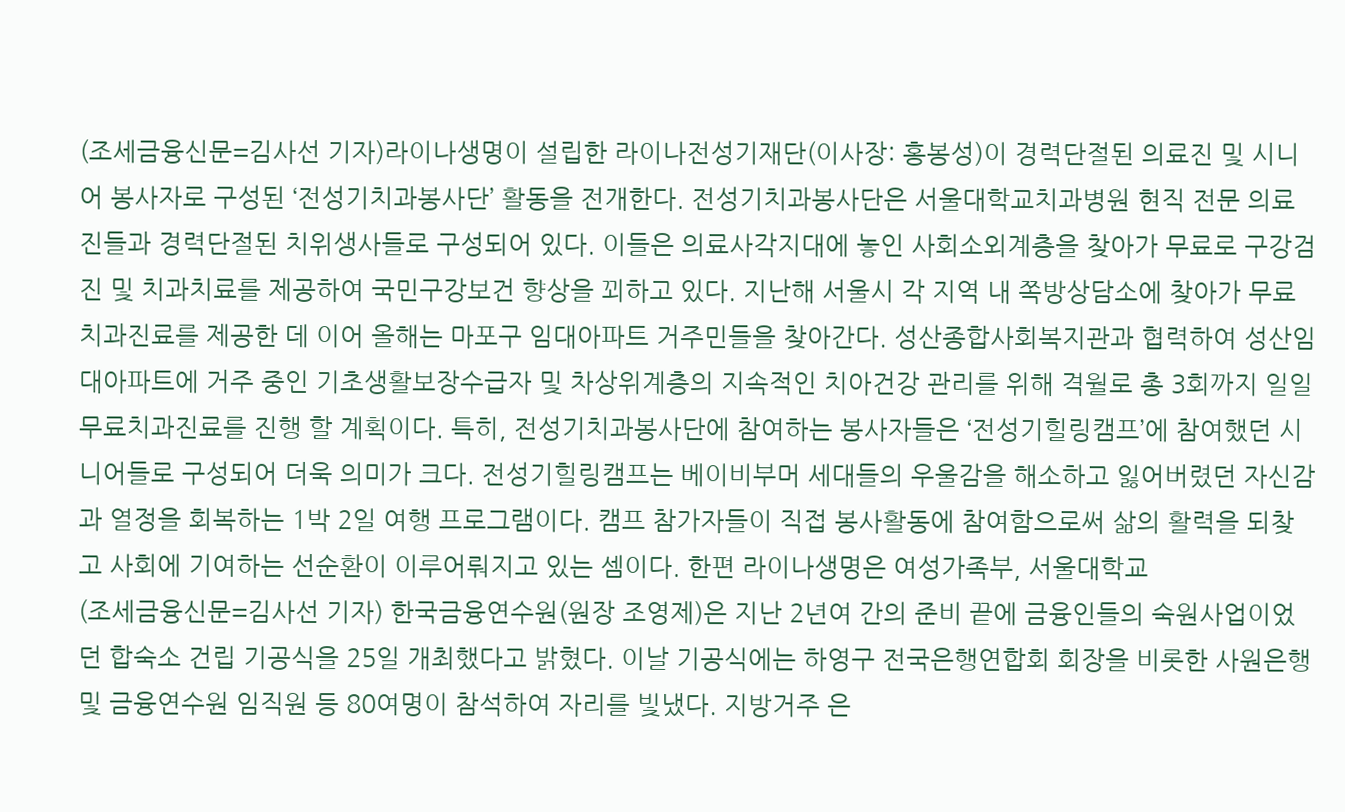(조세금융신문=김사선 기자)라이나생명이 설립한 라이나전성기재단(이사장: 홍봉성)이 경력단절된 의료진 및 시니어 봉사자로 구성된 ‘전성기치과봉사단’ 활동을 전개한다. 전성기치과봉사단은 서울대학교치과병원 현직 전문 의료진들과 경력단절된 치위생사들로 구성되어 있다. 이들은 의료사각지대에 놓인 사회소외계층을 찾아가 무료로 구강검진 및 치과치료를 제공하여 국민구강보건 향상을 꾀하고 있다. 지난해 서울시 각 지역 내 쪽방상담소에 찾아가 무료치과진료를 제공한 데 이어 올해는 마포구 임대아파트 거주민들을 찾아간다. 성산종합사회복지관과 협력하여 성산임대아파트에 거주 중인 기초생활보장수급자 및 차상위계층의 지속적인 치아건강 관리를 위해 격월로 총 3회까지 일일 무료치과진료를 진행 할 계획이다. 특히, 전성기치과봉사단에 참여하는 봉사자들은 ‘전성기힐링캠프’에 참여했던 시니어들로 구성되어 더욱 의미가 크다. 전성기힐링캠프는 베이비부머 세대들의 우울감을 해소하고 잃어버렸던 자신감과 열정을 회복하는 1박 2일 여행 프로그램이다. 캠프 참가자들이 직접 봉사활동에 참여함으로써 삶의 활력을 되찾고 사회에 기여하는 선순환이 이루어뤄지고 있는 셈이다. 한편 라이나생명은 여성가족부, 서울대학교
(조세금융신문=김사선 기자) 한국금융연수원(원장 조영제)은 지난 2년여 간의 준비 끝에 금융인들의 숙원사업이었던 합숙소 건립 기공식을 25일 개최했다고 밝혔다. 이날 기공식에는 하영구 전국은행연합회 회장을 비롯한 사원은행 및 금융연수원 임직원 등 80여명이 참석하여 자리를 빛냈다. 지방거주 은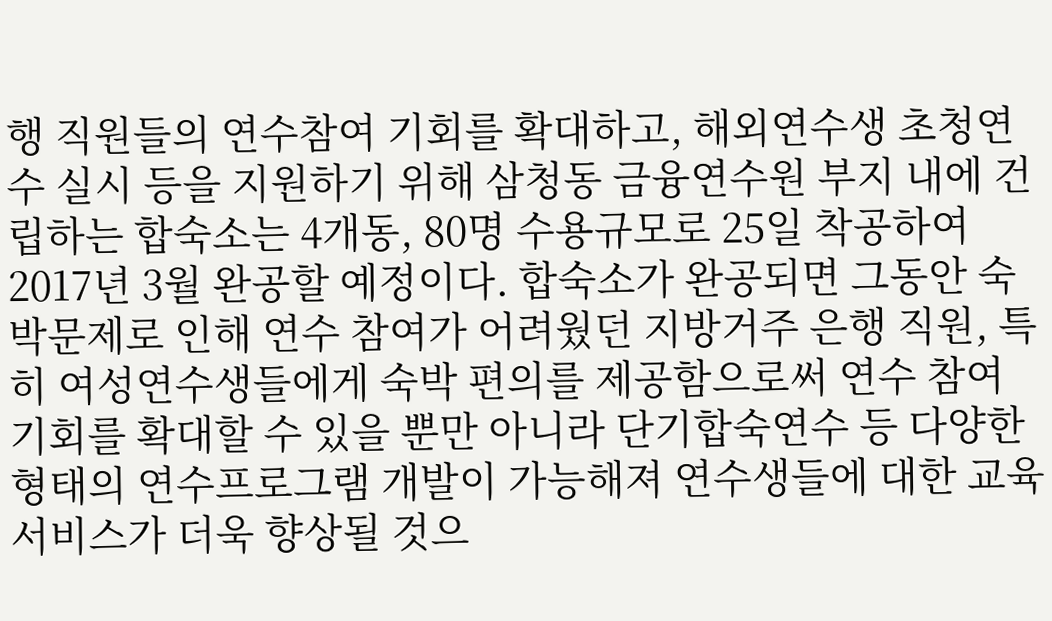행 직원들의 연수참여 기회를 확대하고, 해외연수생 초청연수 실시 등을 지원하기 위해 삼청동 금융연수원 부지 내에 건립하는 합숙소는 4개동, 80명 수용규모로 25일 착공하여 2017년 3월 완공할 예정이다. 합숙소가 완공되면 그동안 숙박문제로 인해 연수 참여가 어려웠던 지방거주 은행 직원, 특히 여성연수생들에게 숙박 편의를 제공함으로써 연수 참여 기회를 확대할 수 있을 뿐만 아니라 단기합숙연수 등 다양한 형태의 연수프로그램 개발이 가능해져 연수생들에 대한 교육서비스가 더욱 향상될 것으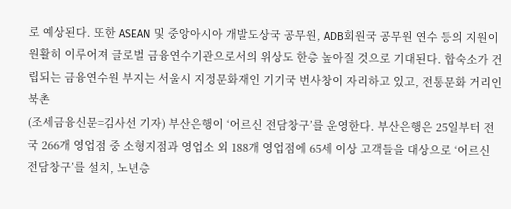로 예상된다. 또한 ASEAN 및 중앙아시아 개발도상국 공무원, ADB회원국 공무원 연수 등의 지원이 원활히 이루어져 글로벌 금융연수기관으로서의 위상도 한층 높아질 것으로 기대된다. 합숙소가 건립되는 금융연수원 부지는 서울시 지정문화재인 기기국 번사창이 자리하고 있고, 전통문화 거리인 북촌
(조세금융신문=김사선 기자) 부산은행이 ‘어르신 전담창구’를 운영한다. 부산은행은 25일부터 전국 266개 영업점 중 소형지점과 영업소 외 188개 영업점에 65세 이상 고객들을 대상으로 ‘어르신 전담창구’를 설치, 노년층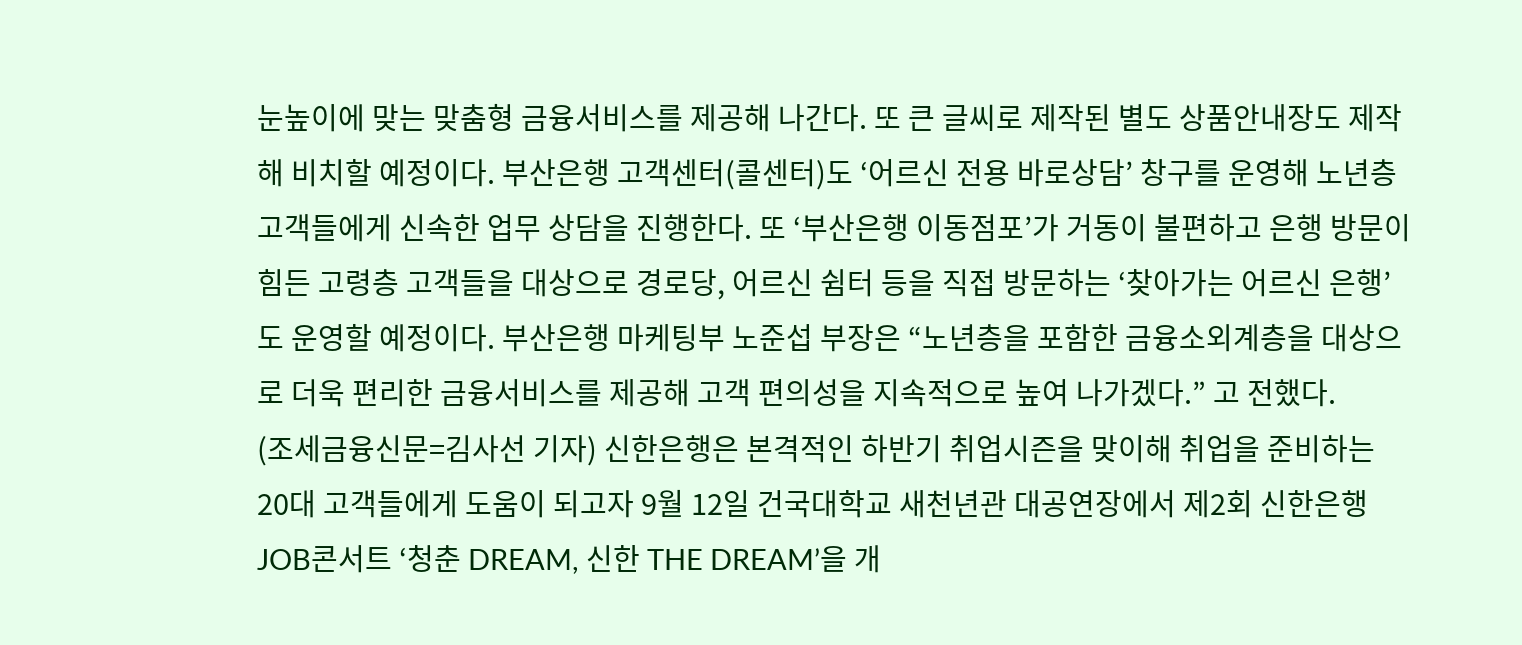눈높이에 맞는 맞춤형 금융서비스를 제공해 나간다. 또 큰 글씨로 제작된 별도 상품안내장도 제작해 비치할 예정이다. 부산은행 고객센터(콜센터)도 ‘어르신 전용 바로상담’ 창구를 운영해 노년층 고객들에게 신속한 업무 상담을 진행한다. 또 ‘부산은행 이동점포’가 거동이 불편하고 은행 방문이 힘든 고령층 고객들을 대상으로 경로당, 어르신 쉼터 등을 직접 방문하는 ‘찾아가는 어르신 은행’도 운영할 예정이다. 부산은행 마케팅부 노준섭 부장은 “노년층을 포함한 금융소외계층을 대상으로 더욱 편리한 금융서비스를 제공해 고객 편의성을 지속적으로 높여 나가겠다.” 고 전했다.
(조세금융신문=김사선 기자) 신한은행은 본격적인 하반기 취업시즌을 맞이해 취업을 준비하는 20대 고객들에게 도움이 되고자 9월 12일 건국대학교 새천년관 대공연장에서 제2회 신한은행 JOB콘서트 ‘청춘 DREAM, 신한 THE DREAM’을 개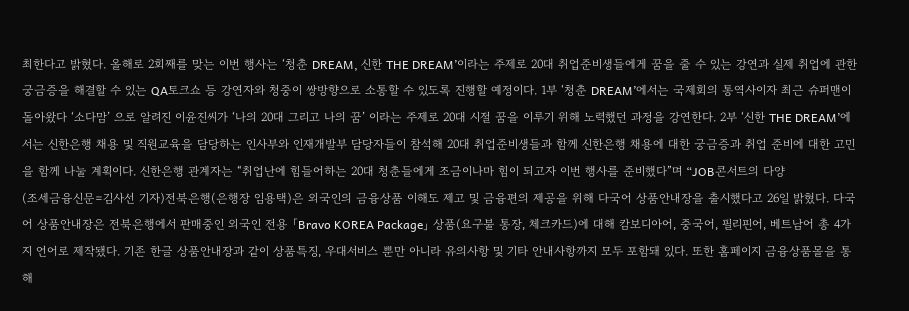최한다고 밝혔다. 올해로 2회째를 맞는 이번 행사는 ‘청춘 DREAM, 신한 THE DREAM’이라는 주제로 20대 취업준비생들에게 꿈을 줄 수 있는 강연과 실제 취업에 관한 궁금증을 해결할 수 있는 QA토크쇼 등 강연자와 청중이 쌍방향으로 소통할 수 있도록 진행할 예정이다. 1부 ‘청춘 DREAM’에서는 국제회의 통역사이자 최근 슈퍼맨이 돌아왔다 ‘소다맘’ 으로 알려진 이윤진씨가 ‘나의 20대 그리고 나의 꿈’ 이라는 주제로 20대 시절 꿈을 이루기 위해 노력했던 과정을 강연한다. 2부 ‘신한 THE DREAM’에서는 신한은행 채용 및 직원교육을 담당하는 인사부와 인재개발부 담당자들이 참석해 20대 취업준비생들과 함께 신한은행 채용에 대한 궁금증과 취업 준비에 대한 고민을 함께 나눌 계획이다. 신한은행 관계자는 “취업난에 힘들어하는 20대 청춘들에게 조금이나마 힘이 되고자 이번 행사를 준비했다”며 “JOB콘서트의 다양
(조세금융신문=김사선 기자)전북은행(은행장 임용택)은 외국인의 금융상품 이해도 제고 및 금융편의 제공을 위해 다국어 상품안내장을 출시했다고 26일 밝혔다. 다국어 상품안내장은 전북은행에서 판매중인 외국인 전용 「Bravo KOREA Package」 상품(요구불 통장, 체크카드)에 대해 캄보디아어, 중국어, 필리핀어, 베트남어 총 4가지 언어로 제작됐다. 기존 한글 상품안내장과 같이 상품특징, 우대서비스 뿐만 아니라 유의사항 및 기타 안내사항까지 모두 포함돼 있다. 또한 홈페이지 금융상품몰을 통해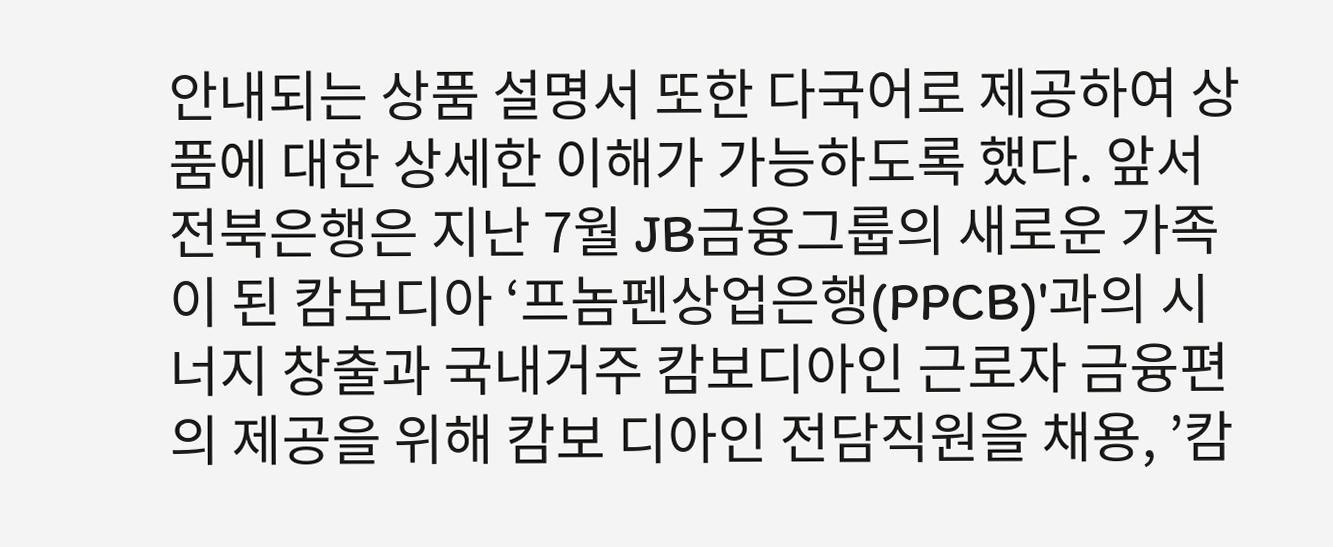안내되는 상품 설명서 또한 다국어로 제공하여 상품에 대한 상세한 이해가 가능하도록 했다. 앞서 전북은행은 지난 7월 JB금융그룹의 새로운 가족이 된 캄보디아 ‘프놈펜상업은행(PPCB)'과의 시너지 창출과 국내거주 캄보디아인 근로자 금융편의 제공을 위해 캄보 디아인 전담직원을 채용, ’캄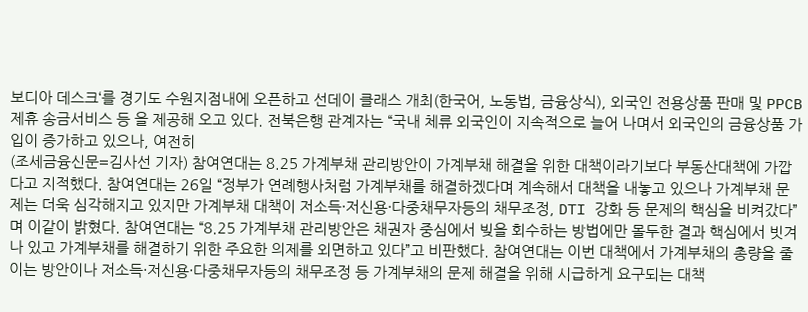보디아 데스크‘를 경기도 수원지점내에 오픈하고 선데이 클래스 개최(한국어, 노동법, 금융상식), 외국인 전용상품 판매 및 PPCB제휴 송금서비스 등 을 제공해 오고 있다. 전북은행 관계자는 “국내 체류 외국인이 지속적으로 늘어 나며서 외국인의 금융상품 가입이 증가하고 있으나, 여전히
(조세금융신문=김사선 기자) 참여연대는 8.25 가계부채 관리방안이 가계부채 해결을 위한 대책이라기보다 부동산대책에 가깝다고 지적했다. 참여연대는 26일 “정부가 연례행사처럼 가계부채를 해결하겠다며 계속해서 대책을 내놓고 있으나 가계부채 문제는 더욱 심각해지고 있지만 가계부채 대책이 저소득·저신용·다중채무자등의 채무조정, DTI 강화 등 문제의 핵심을 비켜갔다”며 이같이 밝혔다. 참여연대는 “8.25 가계부채 관리방안은 채권자 중심에서 빚을 회수하는 방법에만 몰두한 결과 핵심에서 빗겨나 있고 가계부채를 해결하기 위한 주요한 의제를 외면하고 있다”고 비판했다. 참여연대는 이번 대책에서 가계부채의 총량을 줄이는 방안이나 저소득·저신용·다중채무자등의 채무조정 등 가계부채의 문제 해결을 위해 시급하게 요구되는 대책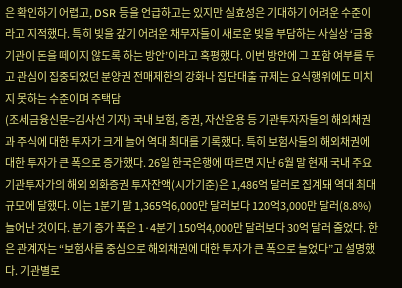은 확인하기 어렵고, DSR 등을 언급하고는 있지만 실효성은 기대하기 어려운 수준이라고 지적했다. 특히 빚을 갚기 어려운 채무자들이 새로운 빚을 부담하는 사실상 ‘금융기관이 돈을 떼이지 않도록 하는 방안’이라고 혹평했다. 이번 방안에 그 포함 여부를 두고 관심이 집중되었던 분양권 전매제한의 강화나 집단대출 규제는 요식행위에도 미치지 못하는 수준이며 주택담
(조세금융신문=김사선 기자) 국내 보험, 증권, 자산운용 등 기관투자자들의 해외채권과 주식에 대한 투자가 크게 늘어 역대 최대를 기록했다. 특히 보험사들의 해외채권에 대한 투자가 큰 폭으로 증가했다. 26일 한국은행에 따르면 지난 6월 말 현재 국내 주요 기관투자가의 해외 외화증권 투자잔액(시가기준)은 1,486억 달러로 집계돼 역대 최대 규모에 달했다. 이는 1분기 말 1,365억6,000만 달러보다 120억3,000만 달러(8.8%) 늘어난 것이다. 분기 증가 폭은 1·4분기 150억4,000만 달러보다 30억 달러 줄었다. 한은 관계자는 “보험사를 중심으로 해외채권에 대한 투자가 큰 폭으로 늘었다”고 설명했다. 기관별로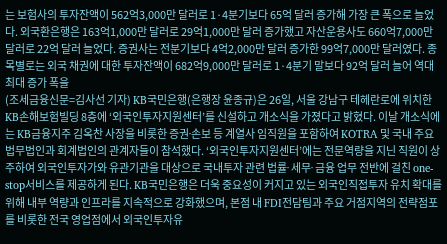는 보험사의 투자잔액이 562억3,000만 달러로 1·4분기보다 65억 달러 증가해 가장 큰 폭으로 늘었다. 외국환은행은 163억1,000만 달러로 29억1,000만 달러 증가했고 자산운용사도 660억7,000만 달러로 22억 달러 늘었다. 증권사는 전분기보다 4억2,000만 달러 증가한 99억7,000만 달러였다. 종목별로는 외국 채권에 대한 투자잔액이 682억9,000만 달러로 1·4분기 말보다 92억 달러 늘어 역대 최대 증가 폭을
(조세금융신문=김사선 기자) KB국민은행(은행장 윤종규)은 26일, 서울 강남구 테헤란로에 위치한 KB손해보험빌딩 8층에 ‘외국인투자지원센터’를 신설하고 개소식을 가졌다고 밝혔다. 이날 개소식에는 KB금융지주 김옥찬 사장을 비롯한 증권∙손보 등 계열사 임직원을 포함하여 KOTRA 및 국내 주요 법무법인과 회계법인의 관계자들이 참석했다. ‘외국인투자지원센터’에는 전문역량을 지닌 직원이 상주하여 외국인투자가와 유관기관을 대상으로 국내투자 관련 법률∙ 세무∙ 금융 업무 전반에 걸친 one-stop서비스를 제공하게 된다. KB국민은행은 더욱 중요성이 커지고 있는 외국인직접투자 유치 확대를 위해 내부 역량과 인프라를 지속적으로 강화했으며, 본점 내 FDI전담팀과 주요 거점지역의 전략점포를 비롯한 전국 영업점에서 외국인투자유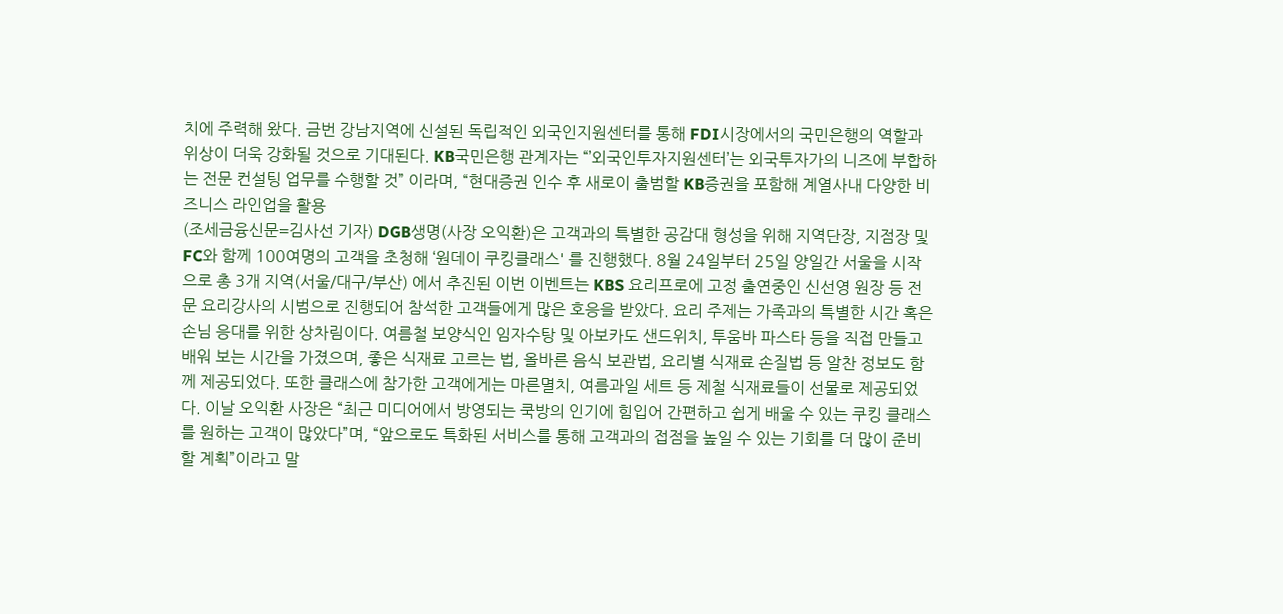치에 주력해 왔다. 금번 강남지역에 신설된 독립적인 외국인지원센터를 통해 FDI시장에서의 국민은행의 역할과 위상이 더욱 강화될 것으로 기대된다. KB국민은행 관계자는 “’외국인투자지원센터’는 외국투자가의 니즈에 부합하는 전문 컨설팅 업무를 수행할 것” 이라며, “현대증권 인수 후 새로이 출범할 KB증권을 포함해 계열사내 다양한 비즈니스 라인업을 활용
(조세금융신문=김사선 기자) DGB생명(사장 오익환)은 고객과의 특별한 공감대 형성을 위해 지역단장, 지점장 및 FC와 함께 100여명의 고객을 초청해 ‘원데이 쿠킹클래스' 를 진행했다. 8월 24일부터 25일 양일간 서울을 시작으로 총 3개 지역(서울/대구/부산) 에서 추진된 이번 이벤트는 KBS 요리프로에 고정 출연중인 신선영 원장 등 전문 요리강사의 시범으로 진행되어 참석한 고객들에게 많은 호응을 받았다. 요리 주제는 가족과의 특별한 시간 혹은 손님 응대를 위한 상차림이다. 여름철 보양식인 임자수탕 및 아보카도 샌드위치, 투움바 파스타 등을 직접 만들고 배워 보는 시간을 가졌으며, 좋은 식재료 고르는 법, 올바른 음식 보관법, 요리별 식재료 손질법 등 알찬 정보도 함께 제공되었다. 또한 클래스에 참가한 고객에게는 마른멸치, 여름과일 세트 등 제철 식재료들이 선물로 제공되었다. 이날 오익환 사장은 “최근 미디어에서 방영되는 쿡방의 인기에 힘입어 간편하고 쉽게 배울 수 있는 쿠킹 클래스를 원하는 고객이 많았다”며, “앞으로도 특화된 서비스를 통해 고객과의 접점을 높일 수 있는 기회를 더 많이 준비할 계획”이라고 말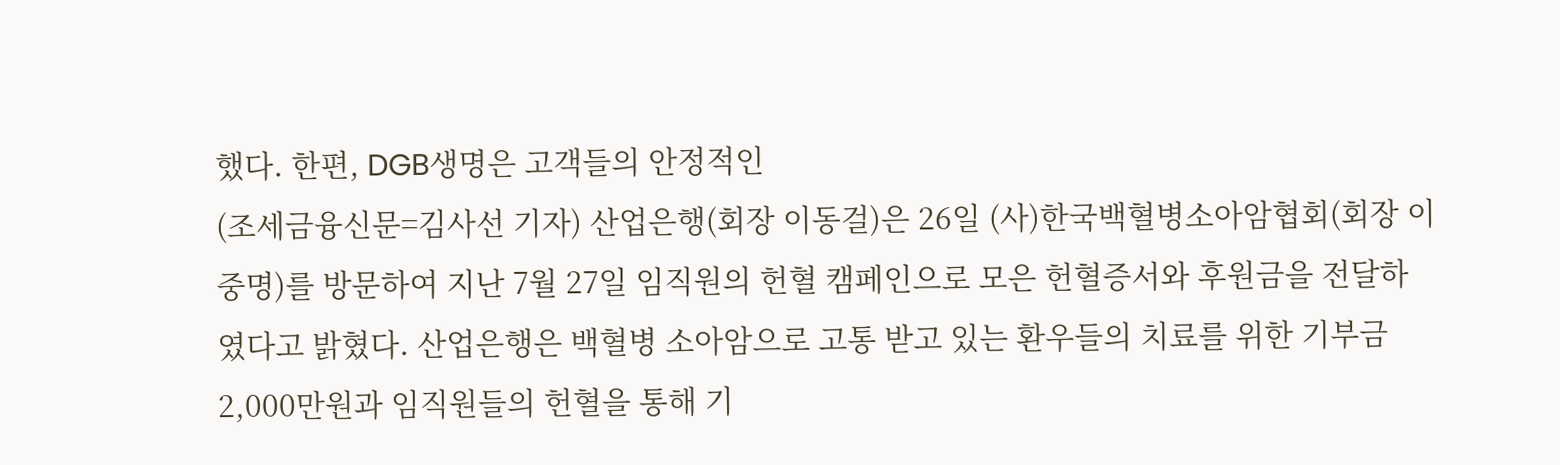했다. 한편, DGB생명은 고객들의 안정적인
(조세금융신문=김사선 기자) 산업은행(회장 이동걸)은 26일 (사)한국백혈병소아암협회(회장 이중명)를 방문하여 지난 7월 27일 임직원의 헌혈 캠페인으로 모은 헌혈증서와 후원금을 전달하였다고 밝혔다. 산업은행은 백혈병 소아암으로 고통 받고 있는 환우들의 치료를 위한 기부금 2,000만원과 임직원들의 헌혈을 통해 기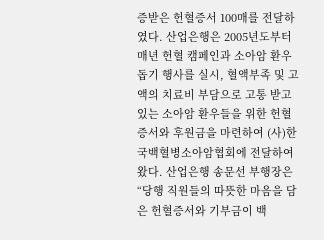증받은 헌혈증서 100매를 전달하였다. 산업은행은 2005년도부터 매년 헌혈 캠페인과 소아암 환우 돕기 행사를 실시, 혈액부족 및 고액의 치료비 부담으로 고통 받고 있는 소아암 환우들을 위한 헌혈증서와 후원금을 마련하여 (사)한국백혈병소아암협회에 전달하여 왔다. 산업은행 송문선 부행장은 “당행 직원들의 따뜻한 마음을 담은 헌혈증서와 기부금이 백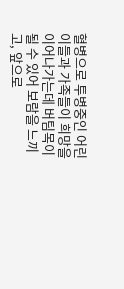혈병으로 투병중인 어린이들과 가족들이 희망을 이어나가는데 버팀목이 될 수 있어 보람을 느끼고, 앞으로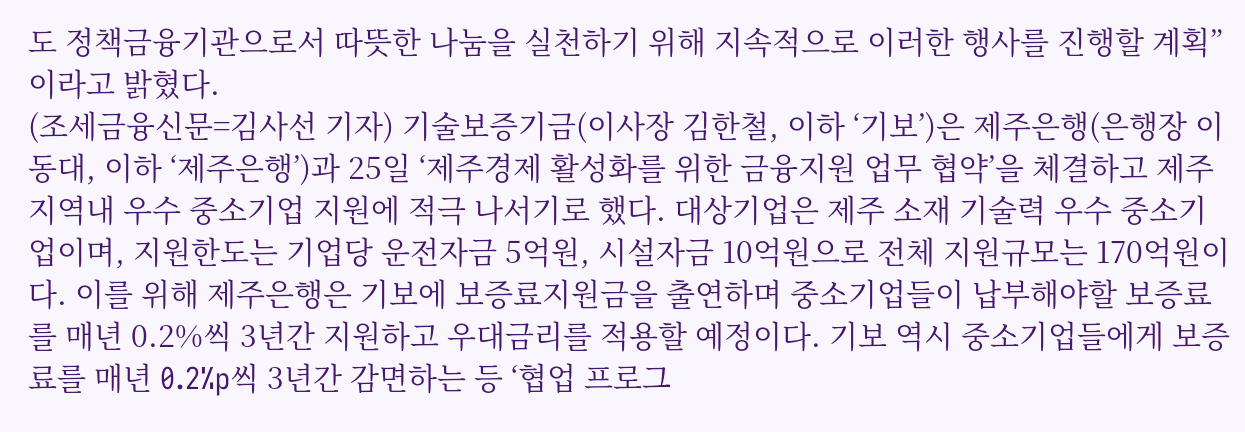도 정책금융기관으로서 따뜻한 나눔을 실천하기 위해 지속적으로 이러한 행사를 진행할 계획” 이라고 밝혔다.
(조세금융신문=김사선 기자) 기술보증기금(이사장 김한철, 이하 ‘기보’)은 제주은행(은행장 이동대, 이하 ‘제주은행’)과 25일 ‘제주경제 활성화를 위한 금융지원 업무 협약’을 체결하고 제주지역내 우수 중소기업 지원에 적극 나서기로 했다. 대상기업은 제주 소재 기술력 우수 중소기업이며, 지원한도는 기업당 운전자금 5억원, 시설자금 10억원으로 전체 지원규모는 170억원이다. 이를 위해 제주은행은 기보에 보증료지원금을 출연하며 중소기업들이 납부해야할 보증료를 매년 0.2%씩 3년간 지원하고 우대금리를 적용할 예정이다. 기보 역시 중소기업들에게 보증료를 매년 0.2%p씩 3년간 감면하는 등 ‘협업 프로그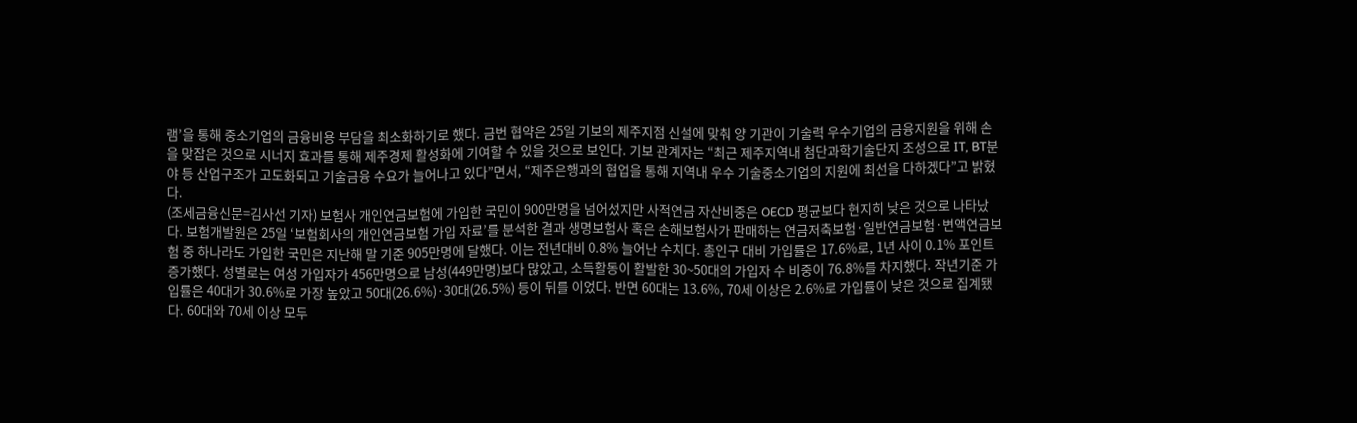램’을 통해 중소기업의 금융비용 부담을 최소화하기로 했다. 금번 협약은 25일 기보의 제주지점 신설에 맞춰 양 기관이 기술력 우수기업의 금융지원을 위해 손을 맞잡은 것으로 시너지 효과를 통해 제주경제 활성화에 기여할 수 있을 것으로 보인다. 기보 관계자는 “최근 제주지역내 첨단과학기술단지 조성으로 IT, BT분야 등 산업구조가 고도화되고 기술금융 수요가 늘어나고 있다”면서, “제주은행과의 협업을 통해 지역내 우수 기술중소기업의 지원에 최선을 다하겠다”고 밝혔다.
(조세금융신문=김사선 기자) 보험사 개인연금보험에 가입한 국민이 900만명을 넘어섰지만 사적연금 자산비중은 OECD 평균보다 현지히 낮은 것으로 나타났다. 보험개발원은 25일 ‘보험회사의 개인연금보험 가입 자료’를 분석한 결과 생명보험사 혹은 손해보험사가 판매하는 연금저축보험·일반연금보험·변액연금보험 중 하나라도 가입한 국민은 지난해 말 기준 905만명에 달했다. 이는 전년대비 0.8% 늘어난 수치다. 총인구 대비 가입률은 17.6%로, 1년 사이 0.1% 포인트 증가했다. 성별로는 여성 가입자가 456만명으로 남성(449만명)보다 많았고, 소득활동이 활발한 30~50대의 가입자 수 비중이 76.8%를 차지했다. 작년기준 가입률은 40대가 30.6%로 가장 높았고 50대(26.6%)·30대(26.5%) 등이 뒤를 이었다. 반면 60대는 13.6%, 70세 이상은 2.6%로 가입률이 낮은 것으로 집계됐다. 60대와 70세 이상 모두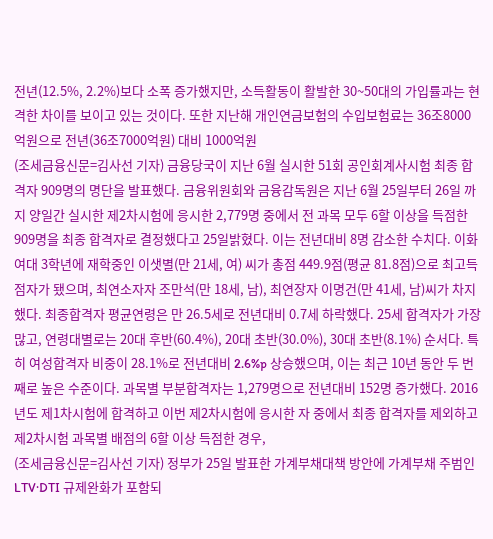전년(12.5%, 2.2%)보다 소폭 증가했지만, 소득활동이 활발한 30~50대의 가입률과는 현격한 차이를 보이고 있는 것이다. 또한 지난해 개인연금보험의 수입보험료는 36조8000억원으로 전년(36조7000억원) 대비 1000억원
(조세금융신문=김사선 기자) 금융당국이 지난 6월 실시한 51회 공인회계사시험 최종 합격자 909명의 명단을 발표했다. 금융위원회와 금융감독원은 지난 6월 25일부터 26일 까지 양일간 실시한 제2차시험에 응시한 2,779명 중에서 전 과목 모두 6할 이상을 득점한 909명을 최종 합격자로 결정했다고 25일밝혔다. 이는 전년대비 8명 감소한 수치다. 이화여대 3학년에 재학중인 이샛별(만 21세, 여) 씨가 총점 449.9점(평균 81.8점)으로 최고득점자가 됐으며, 최연소자자 조만석(만 18세, 남), 최연장자 이명건(만 41세, 남)씨가 차지했다. 최종합격자 평균연령은 만 26.5세로 전년대비 0.7세 하락했다. 25세 합격자가 가장 많고, 연령대별로는 20대 후반(60.4%), 20대 초반(30.0%), 30대 초반(8.1%) 순서다. 특히 여성합격자 비중이 28.1%로 전년대비 2.6%p 상승했으며, 이는 최근 10년 동안 두 번째로 높은 수준이다. 과목별 부분합격자는 1,279명으로 전년대비 152명 증가했다. 2016년도 제1차시험에 합격하고 이번 제2차시험에 응시한 자 중에서 최종 합격자를 제외하고 제2차시험 과목별 배점의 6할 이상 득점한 경우,
(조세금융신문=김사선 기자) 정부가 25일 발표한 가계부채대책 방안에 가계부채 주범인 LTV·DTI 규제완화가 포함되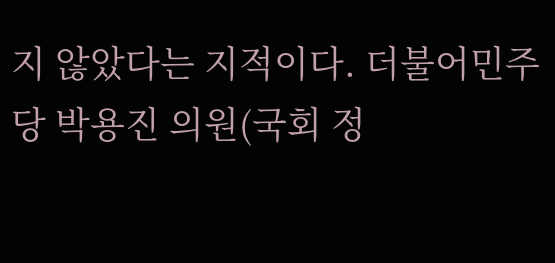지 않았다는 지적이다. 더불어민주당 박용진 의원(국회 정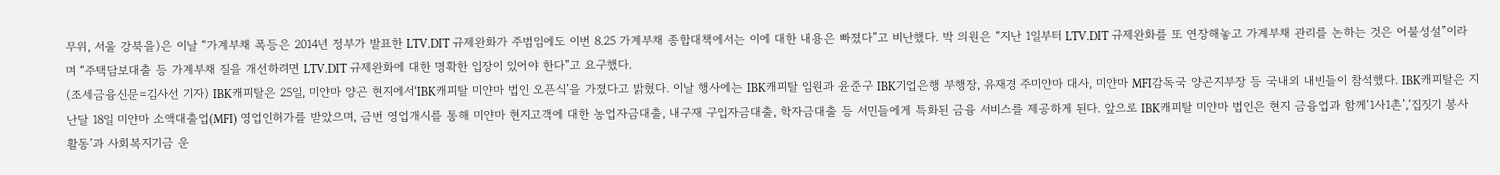무위, 서울 강북을)은 이날 “가계부채 폭등은 2014년 정부가 발표한 LTV․DIT 규제완화가 주범임에도 이번 8.25 가계부채 종합대책에서는 이에 대한 내용은 빠졌다”고 비난했다. 박 의원은 “지난 1일부터 LTV․DIT 규제완화를 또 연장해놓고 가계부채 관리를 논하는 것은 어불성설”이라며 “주택담보대출 등 가계부채 질을 개선하려면 LTV․DIT 규제완화에 대한 명확한 입장이 있어야 한다”고 요구했다.
(조세금융신문=김사선 기자) IBK캐피탈은 25일, 미얀마 양곤 현지에서‘IBK캐피탈 미얀마 법인 오픈식’을 가졌다고 밝혔다. 이날 행사에는 IBK캐피탈 임원과 윤준구 IBK기업은행 부행장, 유재경 주미얀마 대사, 미얀마 MFI감독국 양곤지부장 등 국내외 내빈들이 참석했다. IBK캐피탈은 지난달 18일 미얀마 소액대출업(MFI) 영업인허가를 받았으며, 금번 영업개시를 통해 미얀마 현지고객에 대한 농업자금대출, 내구재 구입자금대출, 학자금대출 등 서민들에게 특화된 금융 서비스를 제공하게 된다. 앞으로 IBK캐피탈 미얀마 법인은 현지 금융업과 함께‘1사1촌’,‘집짓기 봉사활동’과 사회복지기금 운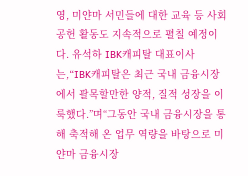영, 미얀마 서민들에 대한 교육 등 사회공헌 활동도 지속적으로 펼칠 예정이다. 유석하 IBK캐피탈 대표이사는,“IBK캐피탈은 최근 국내 금융시장에서 괄목할만한 양적, 질적 성장을 이룩했다.”며“그동안 국내 금융시장을 통해 축적해 온 업무 역량을 바탕으로 미얀마 금융시장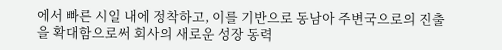에서 빠른 시일 내에 정착하고, 이를 기반으로 동남아 주변국으로의 진출을 확대함으로써 회사의 새로운 성장 동력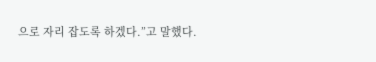으로 자리 잡도록 하겠다.”고 말했다.